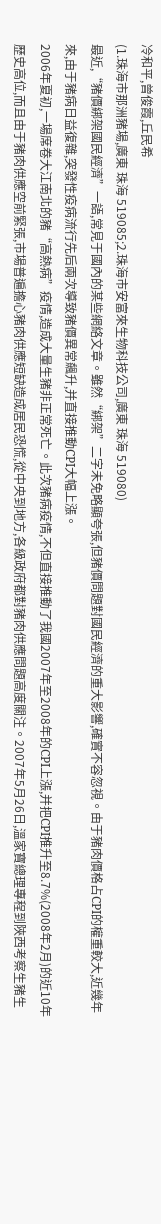冷和平,曾俊霞,丘民希
(1.珠海市那洲豬場,廣東 珠海 519085;2.珠海市安富來生物科技公司,廣東 珠海 519080)
最近,“豬價綁架國民經濟”一語,常見于國內的某些網絡文章。雖然“綁架”二字未免略顯夸張,但豬價問題對國民經濟的重大影響,確實不容忽視。由于豬肉價格占CPI的權重較大,近幾年來,由于豬病日益復雜,突發性疫病流行先后兩次導致豬價異常飆升,并直接推動CPI大幅上漲。
2006年夏初,一場席卷大江南北的豬“高熱病”疫情,造成大量生豬非正常死亡。此次豬病疫情,不但直接推動了我國2007年至2008年的CPI上漲,并把CPI推升至8.7%(2008年2月)的近10年歷史高位,而且由于豬肉供應空前緊張,市場普遍擔心豬肉供應短缺造成居民恐慌,從中央到地方,各級政府都對豬肉供應問題高度關注。2007年5月26日,溫家寶總理專程到陜西考察生豬生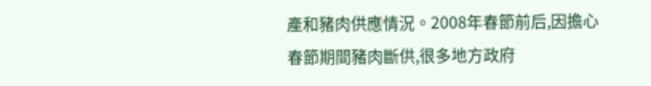產和豬肉供應情況。2008年春節前后,因擔心春節期間豬肉斷供,很多地方政府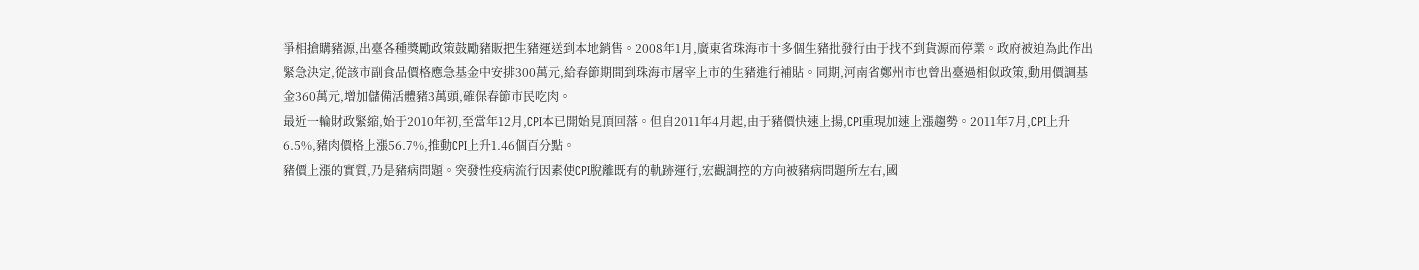爭相搶購豬源,出臺各種獎勵政策鼓勵豬販把生豬運送到本地銷售。2008年1月,廣東省珠海市十多個生豬批發行由于找不到貨源而停業。政府被迫為此作出緊急決定,從該市副食品價格應急基金中安排300萬元,給春節期間到珠海市屠宰上市的生豬進行補貼。同期,河南省鄭州市也曾出臺過相似政策,動用價調基金360萬元,增加儲備活體豬3萬頭,確保春節市民吃肉。
最近一輪財政緊縮,始于2010年初,至當年12月,CPI本已開始見頂回落。但自2011年4月起,由于豬價快速上揚,CPI重現加速上漲趨勢。2011年7月,CPI上升6.5%,豬肉價格上漲56.7%,推動CPI上升1.46個百分點。
豬價上漲的實質,乃是豬病問題。突發性疫病流行因素使CPI脫離既有的軌跡運行,宏觀調控的方向被豬病問題所左右,國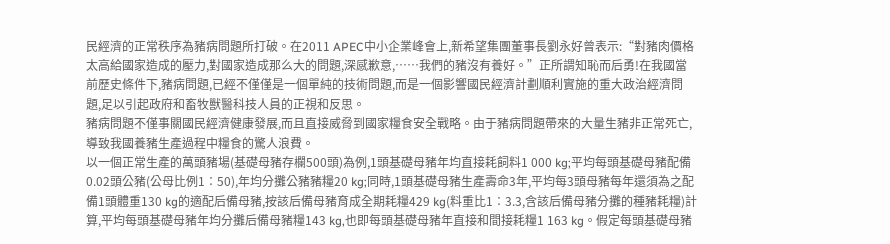民經濟的正常秩序為豬病問題所打破。在2011 APEC中小企業峰會上,新希望集團董事長劉永好曾表示:“對豬肉價格太高給國家造成的壓力,對國家造成那么大的問題,深感歉意,……我們的豬沒有養好。”正所謂知恥而后勇!在我國當前歷史條件下,豬病問題,已經不僅僅是一個單純的技術問題,而是一個影響國民經濟計劃順利實施的重大政治經濟問題,足以引起政府和畜牧獸醫科技人員的正視和反思。
豬病問題不僅事關國民經濟健康發展,而且直接威脅到國家糧食安全戰略。由于豬病問題帶來的大量生豬非正常死亡,導致我國養豬生產過程中糧食的驚人浪費。
以一個正常生產的萬頭豬場(基礎母豬存欄500頭)為例,1頭基礎母豬年均直接耗飼料1 000 kg;平均每頭基礎母豬配備0.02頭公豬(公母比例1∶50),年均分攤公豬豬糧20 kg;同時,1頭基礎母豬生產壽命3年,平均每3頭母豬每年還須為之配備1頭體重130 kg的適配后備母豬,按該后備母豬育成全期耗糧429 kg(料重比1∶3.3,含該后備母豬分攤的種豬耗糧)計算,平均每頭基礎母豬年均分攤后備母豬糧143 kg,也即每頭基礎母豬年直接和間接耗糧1 163 kg。假定每頭基礎母豬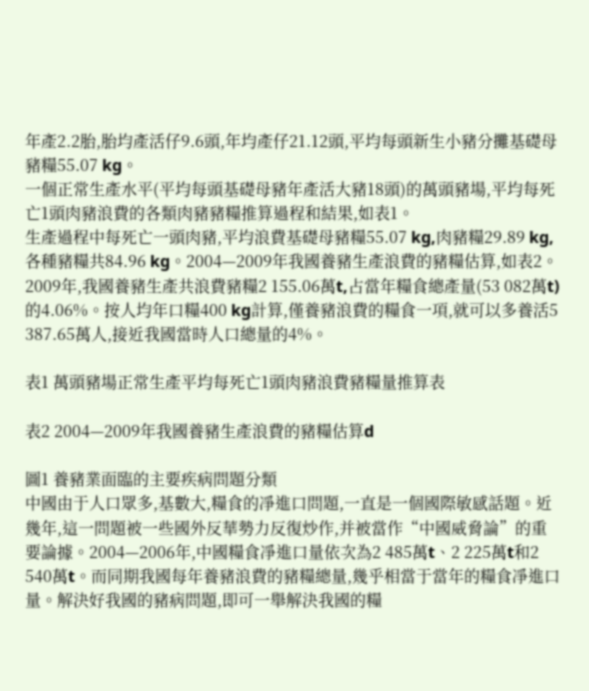年產2.2胎,胎均產活仔9.6頭,年均產仔21.12頭,平均每頭新生小豬分攤基礎母豬糧55.07 kg。
一個正常生產水平(平均每頭基礎母豬年產活大豬18頭)的萬頭豬場,平均每死亡1頭肉豬浪費的各類肉豬豬糧推算過程和結果,如表1。
生產過程中每死亡一頭肉豬,平均浪費基礎母豬糧55.07 kg,肉豬糧29.89 kg,各種豬糧共84.96 kg。2004—2009年我國養豬生產浪費的豬糧估算,如表2。2009年,我國養豬生產共浪費豬糧2 155.06萬t,占當年糧食總產量(53 082萬t)的4.06%。按人均年口糧400 kg計算,僅養豬浪費的糧食一項,就可以多養活5 387.65萬人,接近我國當時人口總量的4%。

表1 萬頭豬場正常生產平均每死亡1頭肉豬浪費豬糧量推算表

表2 2004—2009年我國養豬生產浪費的豬糧估算d

圖1 養豬業面臨的主要疾病問題分類
中國由于人口眾多,基數大,糧食的凈進口問題,一直是一個國際敏感話題。近幾年,這一問題被一些國外反華勢力反復炒作,并被當作“中國威脅論”的重要論據。2004—2006年,中國糧食凈進口量依次為2 485萬t、2 225萬t和2 540萬t。而同期我國每年養豬浪費的豬糧總量,幾乎相當于當年的糧食凈進口量。解決好我國的豬病問題,即可一舉解決我國的糧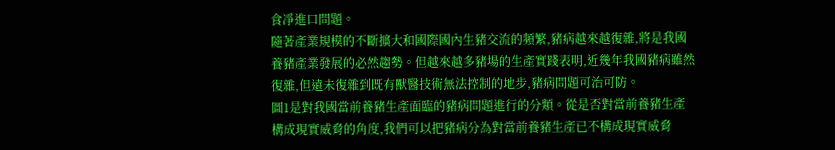食凈進口問題。
隨著產業規模的不斷擴大和國際國內生豬交流的頻繁,豬病越來越復雜,將是我國養豬產業發展的必然趨勢。但越來越多豬場的生產實踐表明,近幾年我國豬病雖然復雜,但遠未復雜到既有獸醫技術無法控制的地步,豬病問題可治可防。
圖1是對我國當前養豬生產面臨的豬病問題進行的分類。從是否對當前養豬生產構成現實威脅的角度,我們可以把豬病分為對當前養豬生產已不構成現實威脅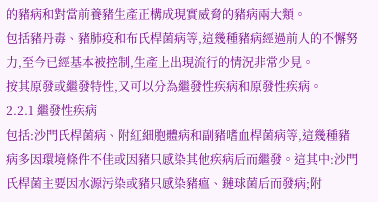的豬病和對當前養豬生產正構成現實威脅的豬病兩大類。
包括豬丹毒、豬肺疫和布氏桿菌病等,這幾種豬病經過前人的不懈努力,至今已經基本被控制,生產上出現流行的情況非常少見。
按其原發或繼發特性,又可以分為繼發性疾病和原發性疾病。
2.2.1 繼發性疾病
包括:沙門氏桿菌病、附紅細胞體病和副豬嗜血桿菌病等,這幾種豬病多因環境條件不佳或因豬只感染其他疾病后而繼發。這其中:沙門氏桿菌主要因水源污染或豬只感染豬瘟、鏈球菌后而發病;附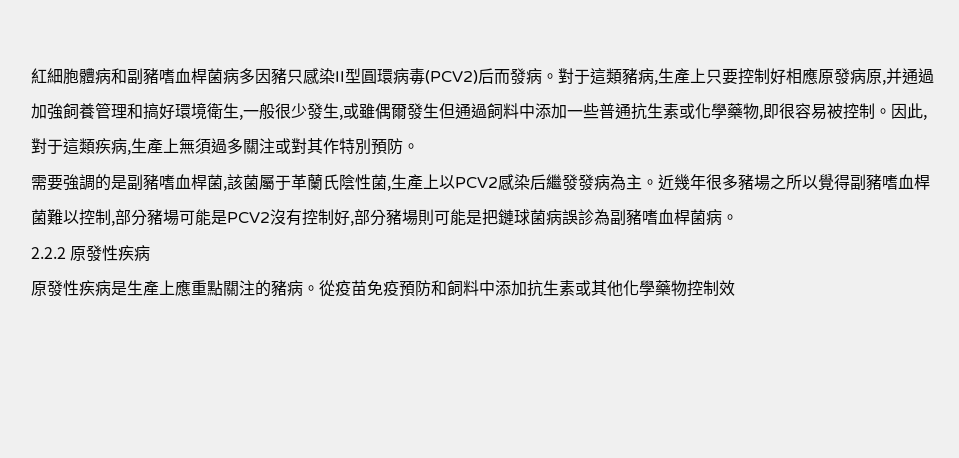紅細胞體病和副豬嗜血桿菌病多因豬只感染II型圓環病毒(PCV2)后而發病。對于這類豬病,生產上只要控制好相應原發病原,并通過加強飼養管理和搞好環境衛生,一般很少發生,或雖偶爾發生但通過飼料中添加一些普通抗生素或化學藥物,即很容易被控制。因此,對于這類疾病,生產上無須過多關注或對其作特別預防。
需要強調的是副豬嗜血桿菌,該菌屬于革蘭氏陰性菌,生產上以PCV2感染后繼發發病為主。近幾年很多豬場之所以覺得副豬嗜血桿菌難以控制,部分豬場可能是PCV2沒有控制好,部分豬場則可能是把鏈球菌病誤診為副豬嗜血桿菌病。
2.2.2 原發性疾病
原發性疾病是生產上應重點關注的豬病。從疫苗免疫預防和飼料中添加抗生素或其他化學藥物控制效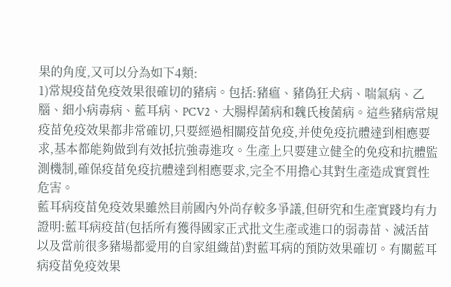果的角度,又可以分為如下4類:
1)常規疫苗免疫效果很確切的豬病。包括:豬瘟、豬偽狂犬病、喘氣病、乙腦、細小病毒病、藍耳病、PCV2、大腸桿菌病和魏氏梭菌病。這些豬病常規疫苗免疫效果都非常確切,只要經過相關疫苗免疫,并使免疫抗體達到相應要求,基本都能夠做到有效抵抗強毒進攻。生產上只要建立健全的免疫和抗體監測機制,確保疫苗免疫抗體達到相應要求,完全不用擔心其對生產造成實質性危害。
藍耳病疫苗免疫效果雖然目前國內外尚存較多爭議,但研究和生產實踐均有力證明:藍耳病疫苗(包括所有獲得國家正式批文生產或進口的弱毒苗、滅活苗以及當前很多豬場都愛用的自家組織苗)對藍耳病的預防效果確切。有關藍耳病疫苗免疫效果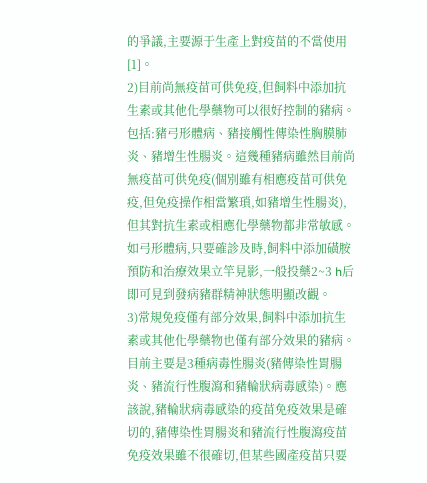的爭議,主要源于生產上對疫苗的不當使用[1]。
2)目前尚無疫苗可供免疫,但飼料中添加抗生素或其他化學藥物可以很好控制的豬病。包括:豬弓形體病、豬接觸性傳染性胸膜肺炎、豬增生性腸炎。這幾種豬病雖然目前尚無疫苗可供免疫(個別雖有相應疫苗可供免疫,但免疫操作相當繁瑣,如豬增生性腸炎),但其對抗生素或相應化學藥物都非常敏感。如弓形體病,只要確診及時,飼料中添加磺胺預防和治療效果立竿見影,一般投藥2~3 h后即可見到發病豬群精神狀態明顯改觀。
3)常規免疫僅有部分效果,飼料中添加抗生素或其他化學藥物也僅有部分效果的豬病。目前主要是3種病毒性腸炎(豬傳染性胃腸炎、豬流行性腹瀉和豬輪狀病毒感染)。應該說,豬輪狀病毒感染的疫苗免疫效果是確切的,豬傳染性胃腸炎和豬流行性腹瀉疫苗免疫效果雖不很確切,但某些國產疫苗只要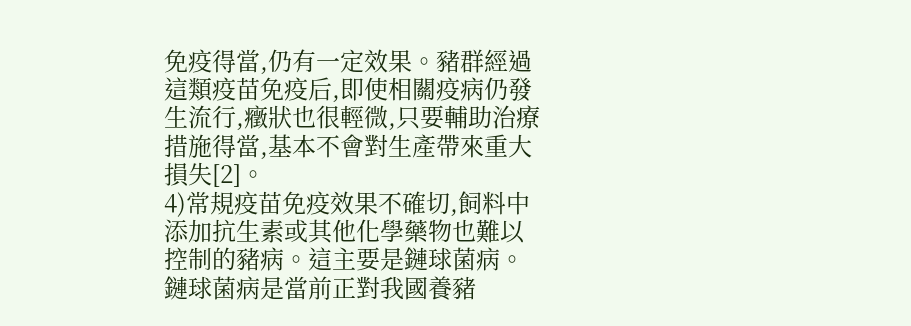免疫得當,仍有一定效果。豬群經過這類疫苗免疫后,即使相關疫病仍發生流行,癥狀也很輕微,只要輔助治療措施得當,基本不會對生產帶來重大損失[2]。
4)常規疫苗免疫效果不確切,飼料中添加抗生素或其他化學藥物也難以控制的豬病。這主要是鏈球菌病。鏈球菌病是當前正對我國養豬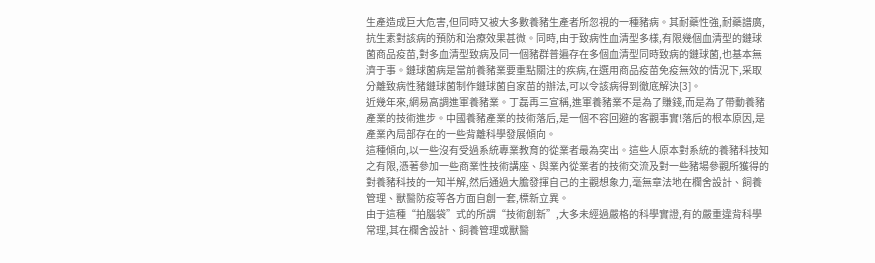生產造成巨大危害,但同時又被大多數養豬生產者所忽視的一種豬病。其耐藥性強,耐藥譜廣,抗生素對該病的預防和治療效果甚微。同時,由于致病性血清型多樣,有限幾個血清型的鏈球菌商品疫苗,對多血清型致病及同一個豬群普遍存在多個血清型同時致病的鏈球菌,也基本無濟于事。鏈球菌病是當前養豬業要重點關注的疾病,在選用商品疫苗免疫無效的情況下,采取分離致病性豬鏈球菌制作鏈球菌自家苗的辦法,可以令該病得到徹底解決[3]。
近幾年來,網易高調進軍養豬業。丁磊再三宣稱,進軍養豬業不是為了賺錢,而是為了帶動養豬產業的技術進步。中國養豬產業的技術落后,是一個不容回避的客觀事實!落后的根本原因,是產業內局部存在的一些背離科學發展傾向。
這種傾向,以一些沒有受過系統專業教育的從業者最為突出。這些人原本對系統的養豬科技知之有限,憑著參加一些商業性技術講座、與業內從業者的技術交流及對一些豬場參觀所獲得的對養豬科技的一知半解,然后通過大膽發揮自己的主觀想象力,毫無章法地在欄舍設計、飼養管理、獸醫防疫等各方面自創一套,標新立異。
由于這種“拍腦袋”式的所謂“技術創新”,大多未經過嚴格的科學實證,有的嚴重違背科學常理,其在欄舍設計、飼養管理或獸醫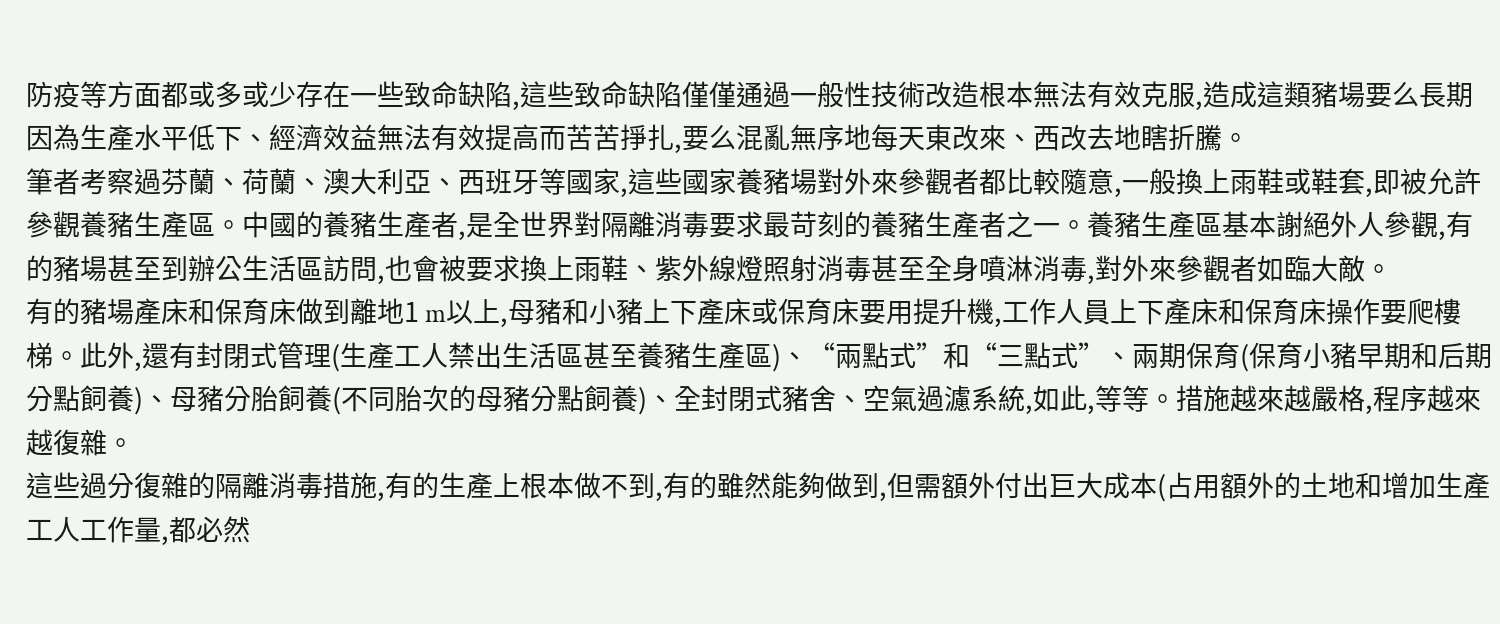防疫等方面都或多或少存在一些致命缺陷,這些致命缺陷僅僅通過一般性技術改造根本無法有效克服,造成這類豬場要么長期因為生產水平低下、經濟效益無法有效提高而苦苦掙扎,要么混亂無序地每天東改來、西改去地瞎折騰。
筆者考察過芬蘭、荷蘭、澳大利亞、西班牙等國家,這些國家養豬場對外來參觀者都比較隨意,一般換上雨鞋或鞋套,即被允許參觀養豬生產區。中國的養豬生產者,是全世界對隔離消毒要求最苛刻的養豬生產者之一。養豬生產區基本謝絕外人參觀,有的豬場甚至到辦公生活區訪問,也會被要求換上雨鞋、紫外線燈照射消毒甚至全身噴淋消毒,對外來參觀者如臨大敵。
有的豬場產床和保育床做到離地1 m以上,母豬和小豬上下產床或保育床要用提升機,工作人員上下產床和保育床操作要爬樓梯。此外,還有封閉式管理(生產工人禁出生活區甚至養豬生產區)、“兩點式”和“三點式”、兩期保育(保育小豬早期和后期分點飼養)、母豬分胎飼養(不同胎次的母豬分點飼養)、全封閉式豬舍、空氣過濾系統,如此,等等。措施越來越嚴格,程序越來越復雜。
這些過分復雜的隔離消毒措施,有的生產上根本做不到,有的雖然能夠做到,但需額外付出巨大成本(占用額外的土地和增加生產工人工作量,都必然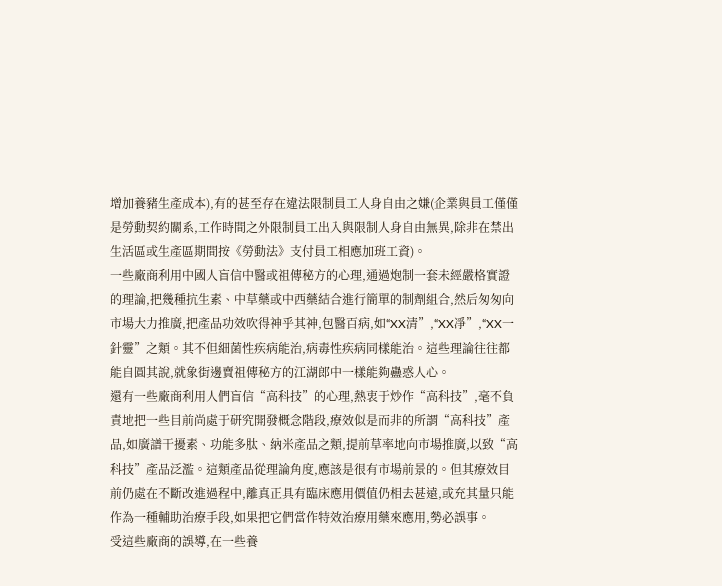增加養豬生產成本),有的甚至存在違法限制員工人身自由之嫌(企業與員工僅僅是勞動契約關系,工作時間之外限制員工出入與限制人身自由無異,除非在禁出生活區或生產區期間按《勞動法》支付員工相應加班工資)。
一些廠商利用中國人盲信中醫或祖傳秘方的心理,通過炮制一套未經嚴格實證的理論,把幾種抗生素、中草藥或中西藥結合進行簡單的制劑組合,然后匆匆向市場大力推廣,把產品功效吹得神乎其神,包醫百病,如“XX清”,“XX凈”,“XX一針靈”之類。其不但細菌性疾病能治,病毒性疾病同樣能治。這些理論往往都能自圓其說,就象街邊賣祖傳秘方的江湖郎中一樣能夠蠱惑人心。
還有一些廠商利用人們盲信“高科技”的心理,熱衷于炒作“高科技”,毫不負責地把一些目前尚處于研究開發概念階段,療效似是而非的所謂“高科技”產品,如廣譜干擾素、功能多肽、納米產品之類,提前草率地向市場推廣,以致“高科技”產品泛濫。這類產品從理論角度,應該是很有市場前景的。但其療效目前仍處在不斷改進過程中,離真正具有臨床應用價值仍相去甚遠,或充其量只能作為一種輔助治療手段,如果把它們當作特效治療用藥來應用,勢必誤事。
受這些廠商的誤導,在一些養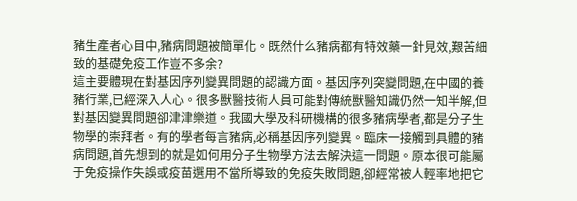豬生產者心目中,豬病問題被簡單化。既然什么豬病都有特效藥一針見效,艱苦細致的基礎免疫工作豈不多余?
這主要體現在對基因序列變異問題的認識方面。基因序列突變問題,在中國的養豬行業,已經深入人心。很多獸醫技術人員可能對傳統獸醫知識仍然一知半解,但對基因變異問題卻津津樂道。我國大學及科研機構的很多豬病學者,都是分子生物學的崇拜者。有的學者每言豬病,必稱基因序列變異。臨床一接觸到具體的豬病問題,首先想到的就是如何用分子生物學方法去解決這一問題。原本很可能屬于免疫操作失誤或疫苗選用不當所導致的免疫失敗問題,卻經常被人輕率地把它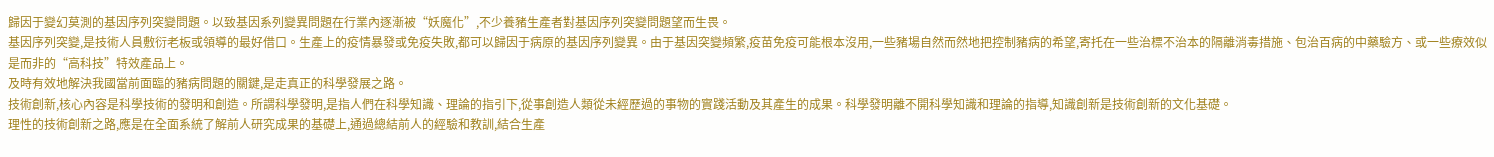歸因于變幻莫測的基因序列突變問題。以致基因系列變異問題在行業內逐漸被“妖魔化”,不少養豬生產者對基因序列突變問題望而生畏。
基因序列突變,是技術人員敷衍老板或領導的最好借口。生產上的疫情暴發或免疫失敗,都可以歸因于病原的基因序列變異。由于基因突變頻繁,疫苗免疫可能根本沒用,一些豬場自然而然地把控制豬病的希望,寄托在一些治標不治本的隔離消毒措施、包治百病的中藥驗方、或一些療效似是而非的“高科技”特效產品上。
及時有效地解決我國當前面臨的豬病問題的關鍵,是走真正的科學發展之路。
技術創新,核心內容是科學技術的發明和創造。所謂科學發明,是指人們在科學知識、理論的指引下,從事創造人類從未經歷過的事物的實踐活動及其產生的成果。科學發明離不開科學知識和理論的指導,知識創新是技術創新的文化基礎。
理性的技術創新之路,應是在全面系統了解前人研究成果的基礎上,通過總結前人的經驗和教訓,結合生產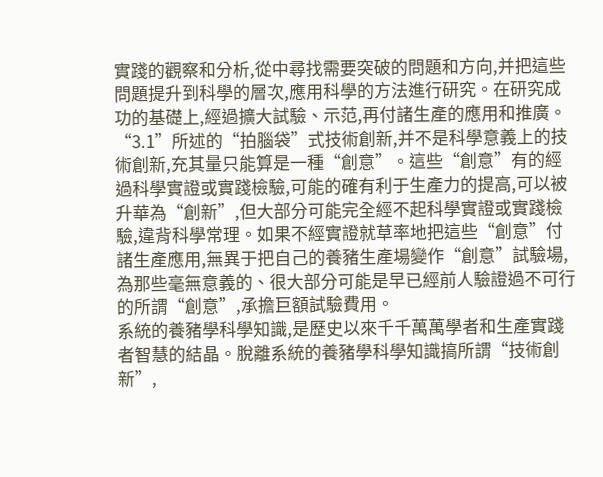實踐的觀察和分析,從中尋找需要突破的問題和方向,并把這些問題提升到科學的層次,應用科學的方法進行研究。在研究成功的基礎上,經過擴大試驗、示范,再付諸生產的應用和推廣。
“3.1”所述的“拍腦袋”式技術創新,并不是科學意義上的技術創新,充其量只能算是一種“創意”。這些“創意”有的經過科學實證或實踐檢驗,可能的確有利于生產力的提高,可以被升華為“創新”,但大部分可能完全經不起科學實證或實踐檢驗,違背科學常理。如果不經實證就草率地把這些“創意”付諸生產應用,無異于把自己的養豬生產場變作“創意”試驗場,為那些毫無意義的、很大部分可能是早已經前人驗證過不可行的所謂“創意”,承擔巨額試驗費用。
系統的養豬學科學知識,是歷史以來千千萬萬學者和生產實踐者智慧的結晶。脫離系統的養豬學科學知識搞所謂“技術創新”,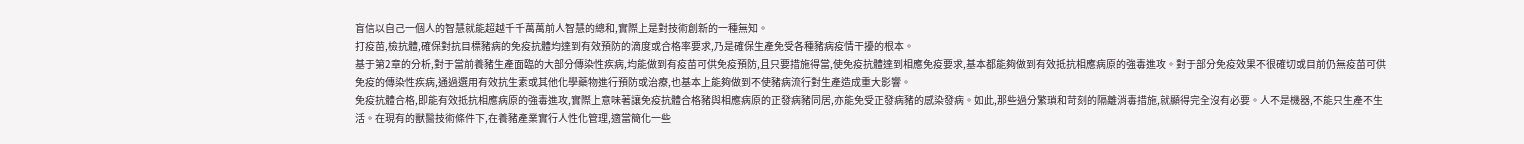盲信以自己一個人的智慧就能超越千千萬萬前人智慧的總和,實際上是對技術創新的一種無知。
打疫苗,檢抗體,確保對抗目標豬病的免疫抗體均達到有效預防的滴度或合格率要求,乃是確保生產免受各種豬病疫情干擾的根本。
基于第2章的分析,對于當前養豬生產面臨的大部分傳染性疾病,均能做到有疫苗可供免疫預防,且只要措施得當,使免疫抗體達到相應免疫要求,基本都能夠做到有效抵抗相應病原的強毒進攻。對于部分免疫效果不很確切或目前仍無疫苗可供免疫的傳染性疾病,通過選用有效抗生素或其他化學藥物進行預防或治療,也基本上能夠做到不使豬病流行對生產造成重大影響。
免疫抗體合格,即能有效抵抗相應病原的強毒進攻,實際上意味著讓免疫抗體合格豬與相應病原的正發病豬同居,亦能免受正發病豬的感染發病。如此,那些過分繁瑣和苛刻的隔離消毒措施,就顯得完全沒有必要。人不是機器,不能只生產不生活。在現有的獸醫技術條件下,在養豬產業實行人性化管理,適當簡化一些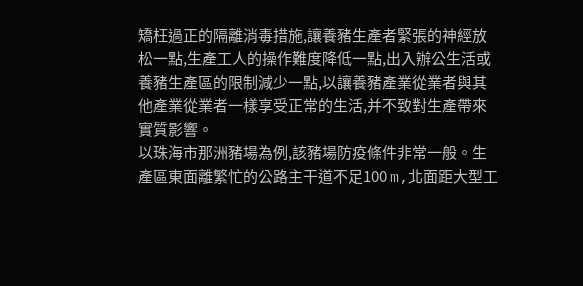矯枉過正的隔離消毒措施,讓養豬生產者緊張的神經放松一點,生產工人的操作難度降低一點,出入辦公生活或養豬生產區的限制減少一點,以讓養豬產業從業者與其他產業從業者一樣享受正常的生活,并不致對生產帶來實質影響。
以珠海市那洲豬場為例,該豬場防疫條件非常一般。生產區東面離繁忙的公路主干道不足100 m,北面距大型工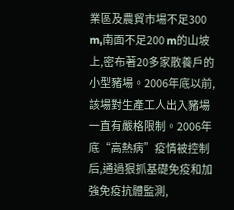業區及農貿市場不足300 m,南面不足200 m的山坡上,密布著20多家散養戶的小型豬場。2006年底以前,該場對生產工人出入豬場一直有嚴格限制。2006年底“高熱病”疫情被控制后,通過狠抓基礎免疫和加強免疫抗體監測,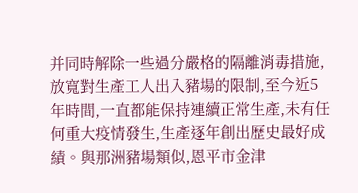并同時解除一些過分嚴格的隔離消毒措施,放寬對生產工人出入豬場的限制,至今近5年時間,一直都能保持連續正常生產,未有任何重大疫情發生,生產逐年創出歷史最好成績。與那洲豬場類似,恩平市金津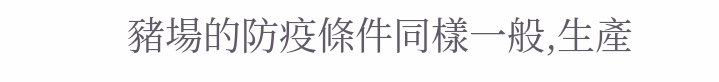豬場的防疫條件同樣一般,生產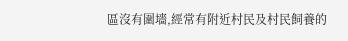區沒有圍墻,經常有附近村民及村民飼養的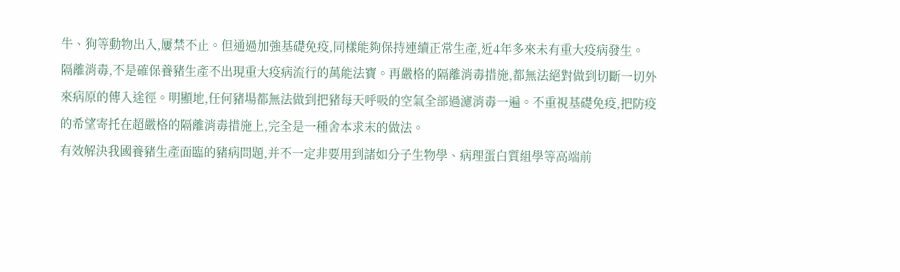牛、狗等動物出入,屢禁不止。但通過加強基礎免疫,同樣能夠保持連續正常生產,近4年多來未有重大疫病發生。
隔離消毒,不是確保養豬生產不出現重大疫病流行的萬能法寶。再嚴格的隔離消毒措施,都無法絕對做到切斷一切外來病原的傳入途徑。明顯地,任何豬場都無法做到把豬每天呼吸的空氣全部過濾消毒一遍。不重視基礎免疫,把防疫的希望寄托在超嚴格的隔離消毒措施上,完全是一種舍本求末的做法。
有效解決我國養豬生產面臨的豬病問題,并不一定非要用到諸如分子生物學、病理蛋白質組學等高端前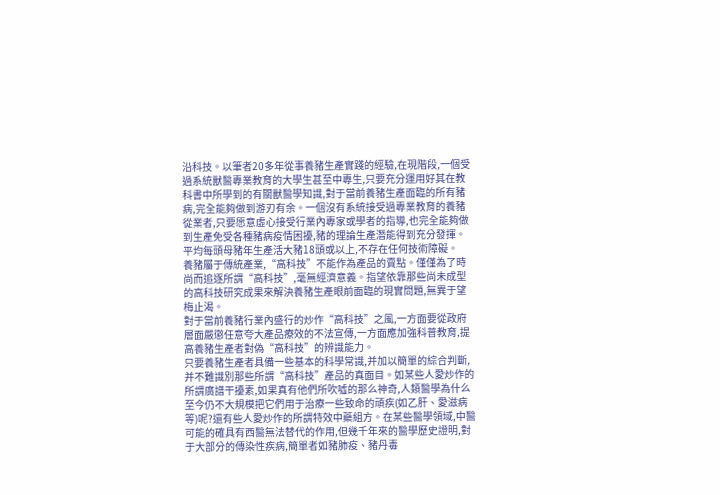沿科技。以筆者20多年從事養豬生產實踐的經驗,在現階段,一個受過系統獸醫專業教育的大學生甚至中專生,只要充分運用好其在教科書中所學到的有關獸醫學知識,對于當前養豬生產面臨的所有豬病,完全能夠做到游刃有余。一個沒有系統接受過專業教育的養豬從業者,只要愿意虛心接受行業內專家或學者的指導,也完全能夠做到生產免受各種豬病疫情困擾,豬的理論生產潛能得到充分發揮。平均每頭母豬年生產活大豬18頭或以上,不存在任何技術障礙。
養豬屬于傳統產業,“高科技”不能作為產品的賣點。僅僅為了時尚而追逐所謂“高科技”,毫無經濟意義。指望依靠那些尚未成型的高科技研究成果來解決養豬生產眼前面臨的現實問題,無異于望梅止渴。
對于當前養豬行業內盛行的炒作“高科技”之風,一方面要從政府層面嚴懲任意夸大產品療效的不法宣傳,一方面應加強科普教育,提高養豬生產者對偽“高科技”的辨識能力。
只要養豬生產者具備一些基本的科學常識,并加以簡單的綜合判斷,并不難識別那些所謂“高科技”產品的真面目。如某些人愛炒作的所謂廣譜干擾素,如果真有他們所吹噓的那么神奇,人類醫學為什么至今仍不大規模把它們用于治療一些致命的頑疾(如乙肝、愛滋病等)呢?還有些人愛炒作的所謂特效中藥組方。在某些醫學領域,中醫可能的確具有西醫無法替代的作用,但幾千年來的醫學歷史證明,對于大部分的傳染性疾病,簡單者如豬肺疫、豬丹毒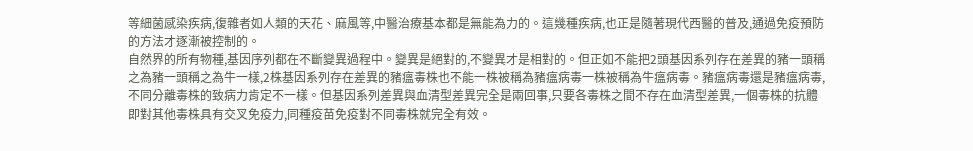等細菌感染疾病,復雜者如人類的天花、麻風等,中醫治療基本都是無能為力的。這幾種疾病,也正是隨著現代西醫的普及,通過免疫預防的方法才逐漸被控制的。
自然界的所有物種,基因序列都在不斷變異過程中。變異是絕對的,不變異才是相對的。但正如不能把2頭基因系列存在差異的豬一頭稱之為豬一頭稱之為牛一樣,2株基因系列存在差異的豬瘟毒株也不能一株被稱為豬瘟病毒一株被稱為牛瘟病毒。豬瘟病毒還是豬瘟病毒,不同分離毒株的致病力肯定不一樣。但基因系列差異與血清型差異完全是兩回事,只要各毒株之間不存在血清型差異,一個毒株的抗體即對其他毒株具有交叉免疫力,同種疫苗免疫對不同毒株就完全有效。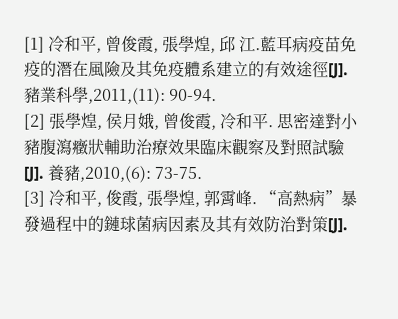[1] 冷和平, 曾俊霞, 張學煌, 邱 江.藍耳病疫苗免疫的潛在風險及其免疫體系建立的有效途徑[J]. 豬業科學,2011,(11): 90-94.
[2] 張學煌, 侯月娥, 曾俊霞, 冷和平. 思密達對小豬腹瀉癥狀輔助治療效果臨床觀察及對照試驗[J]. 養豬,2010,(6): 73-75.
[3] 冷和平, 俊霞, 張學煌, 郭霄峰. “高熱病”暴發過程中的鏈球菌病因素及其有效防治對策[J].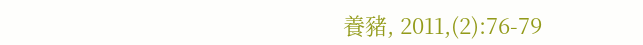養豬, 2011,(2):76-79